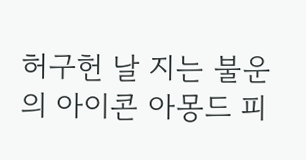허구헌 날 지는 불운의 아이콘 아몽드 피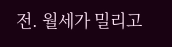전. 월세가 밀리고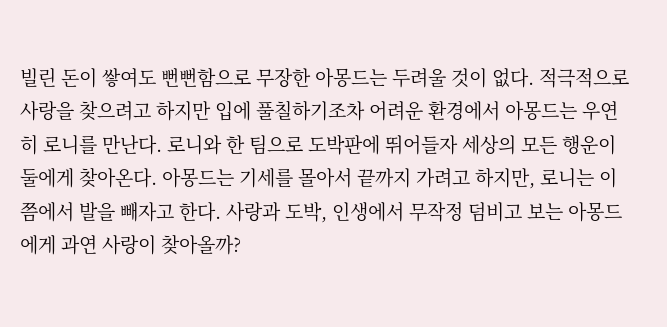빌린 돈이 쌓여도 뻔뻔함으로 무장한 아몽드는 두려울 것이 없다. 적극적으로 사랑을 찾으려고 하지만 입에 풀칠하기조차 어려운 환경에서 아몽드는 우연히 로니를 만난다. 로니와 한 팀으로 도박판에 뛰어들자 세상의 모든 행운이 둘에게 찾아온다. 아몽드는 기세를 몰아서 끝까지 가려고 하지만, 로니는 이쯤에서 발을 빼자고 한다. 사랑과 도박, 인생에서 무작정 덤비고 보는 아몽드에게 과연 사랑이 찾아올까?